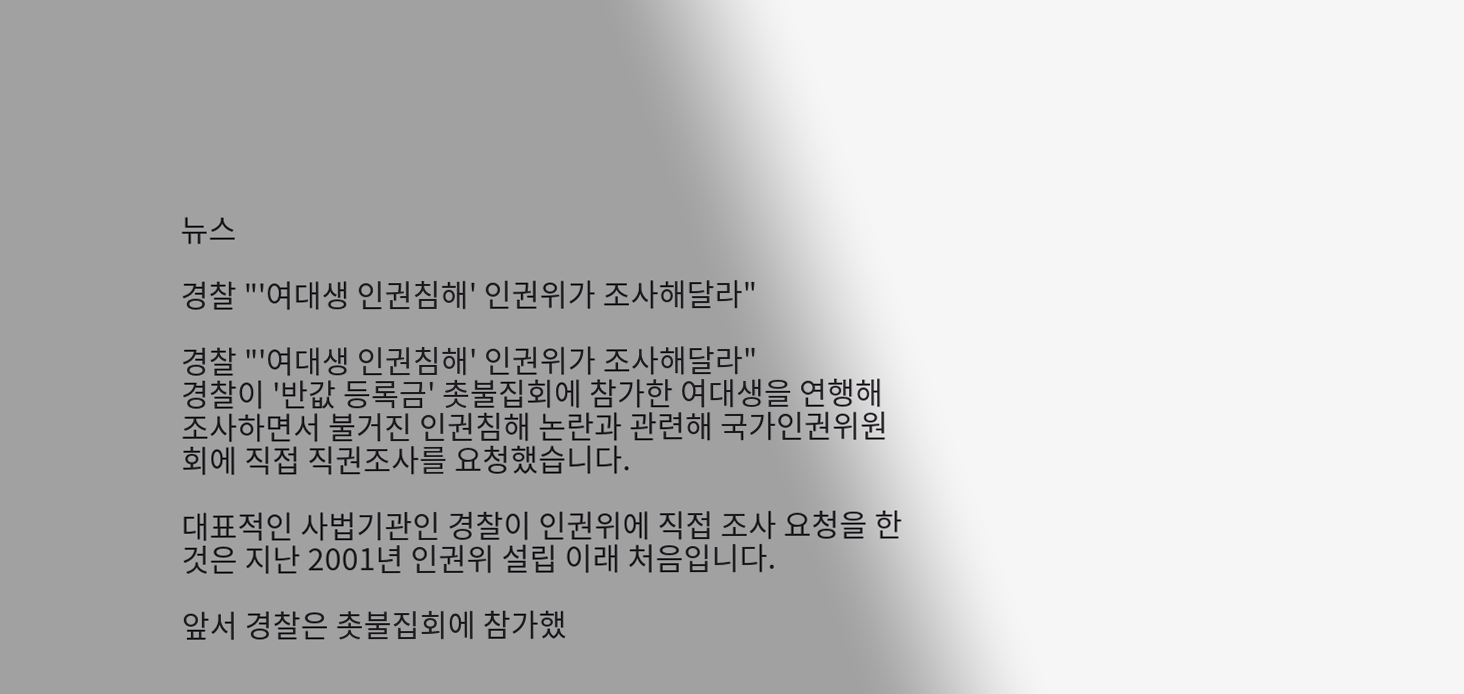뉴스

경찰 "'여대생 인권침해' 인권위가 조사해달라"

경찰 "'여대생 인권침해' 인권위가 조사해달라"
경찰이 '반값 등록금' 촛불집회에 참가한 여대생을 연행해 조사하면서 불거진 인권침해 논란과 관련해 국가인권위원회에 직접 직권조사를 요청했습니다.

대표적인 사법기관인 경찰이 인권위에 직접 조사 요청을 한 것은 지난 2001년 인권위 설립 이래 처음입니다.

앞서 경찰은 촛불집회에 참가했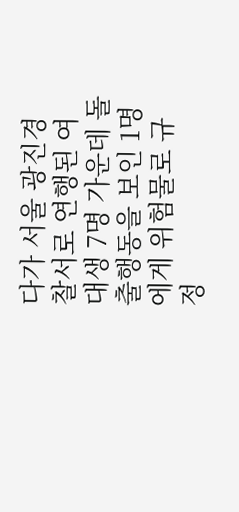다가 서울 광진경찰서로 연행된 여대생 7명 가운데 돌출행동을 보인 1명에게 위험물로 규정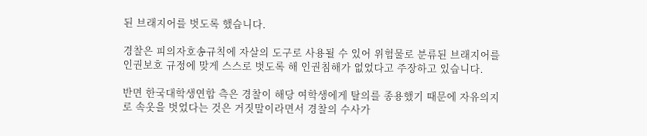된 브래지어를 벗도록 했습니다.

경찰은 피의자호송규칙에 자살의 도구로 사용될 수 있어 위험물로 분류된 브래지어를 인권보호 규정에 맞게 스스로 벗도록 해 인권침해가 없었다고 주장하고 있습니다.

반면 한국대학생연합 측은 경찰이 해당 여학생에게 탈의를 종용했기 때문에 자유의지로 속옷을 벗었다는 것은 거짓말이라면서 경찰의 수사가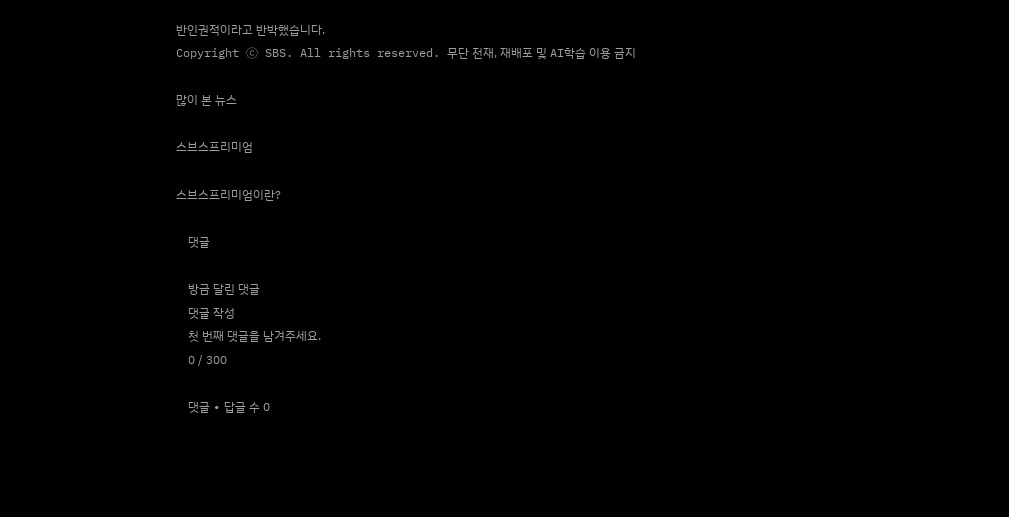반인권적이라고 반박했습니다.
Copyright Ⓒ SBS. All rights reserved. 무단 전재, 재배포 및 AI학습 이용 금지

많이 본 뉴스

스브스프리미엄

스브스프리미엄이란?

    댓글

    방금 달린 댓글
    댓글 작성
    첫 번째 댓글을 남겨주세요.
    0 / 300

    댓글 ∙ 답글 수 0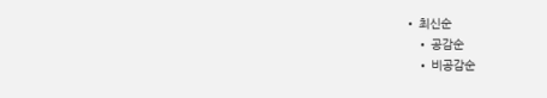• 최신순
    • 공감순
    • 비공감순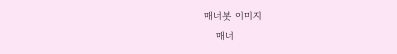매너봇 이미지
    매너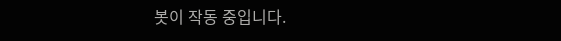봇이 작동 중입니다.